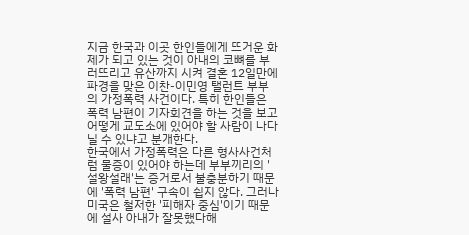지금 한국과 이곳 한인들에게 뜨거운 화제가 되고 있는 것이 아내의 코뼈를 부러뜨리고 유산까지 시켜 결혼 12일만에 파경을 맞은 이찬-이민영 탤런트 부부의 가정폭력 사건이다. 특히 한인들은 폭력 남편이 기자회견을 하는 것을 보고 어떻게 교도소에 있어야 할 사람이 나다닐 수 있냐고 분개한다.
한국에서 가정폭력은 다른 형사사건처럼 물증이 있어야 하는데 부부끼리의 '설왕설래'는 증거로서 불충분하기 때문에 '폭력 남편' 구속이 쉽지 않다. 그러나 미국은 철저한 '피해자 중심'이기 때문에 설사 아내가 잘못했다해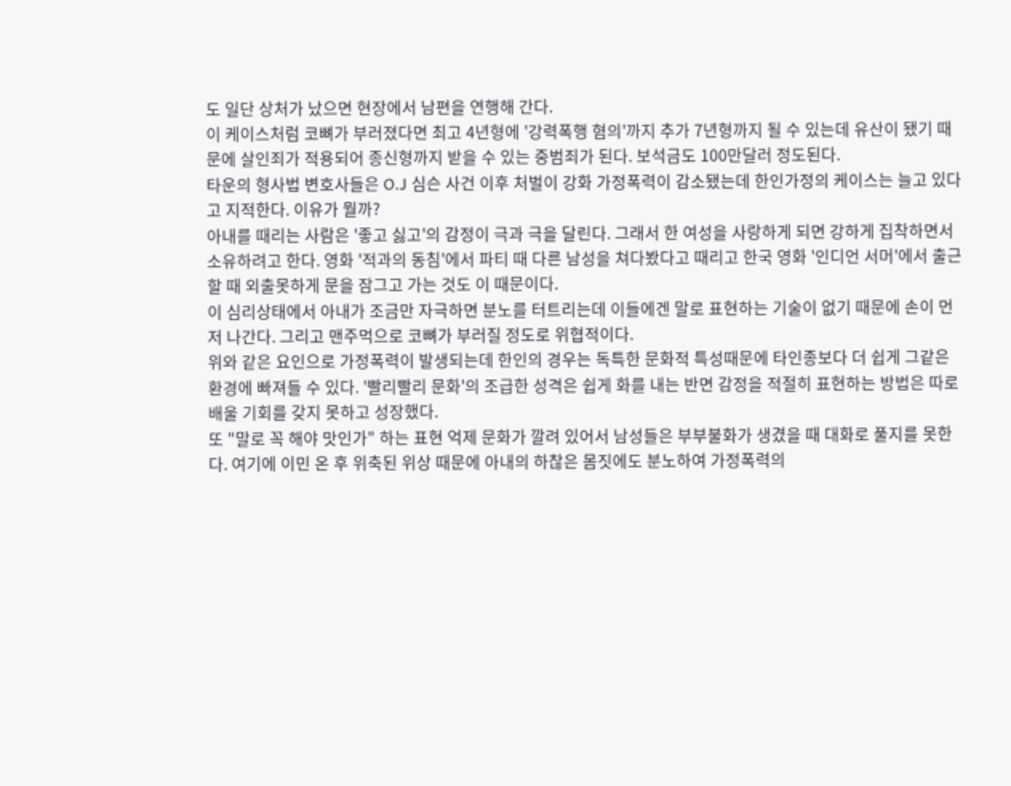도 일단 상처가 났으면 현장에서 남편을 연행해 간다.
이 케이스처럼 코뼈가 부러졌다면 최고 4년형에 '강력폭행 혐의'까지 추가 7년형까지 될 수 있는데 유산이 됐기 때문에 살인죄가 적용되어 종신형까지 받을 수 있는 중범죄가 된다. 보석금도 100만달러 정도된다.
타운의 형사법 변호사들은 O.J 심슨 사건 이후 처벌이 강화 가정폭력이 감소됐는데 한인가정의 케이스는 늘고 있다고 지적한다. 이유가 뭘까?
아내를 때리는 사람은 '좋고 싫고'의 감정이 극과 극을 달린다. 그래서 한 여성을 사랑하게 되면 강하게 집착하면서 소유하려고 한다. 영화 '적과의 동침'에서 파티 때 다른 남성을 쳐다봤다고 때리고 한국 영화 '인디언 서머'에서 출근할 때 외출못하게 문을 잠그고 가는 것도 이 때문이다.
이 심리상태에서 아내가 조금만 자극하면 분노를 터트리는데 이들에겐 말로 표현하는 기술이 없기 때문에 손이 먼저 나간다. 그리고 맨주먹으로 코뼈가 부러질 정도로 위협적이다.
위와 같은 요인으로 가정폭력이 발생되는데 한인의 경우는 독특한 문화적 특성때문에 타인종보다 더 쉽게 그같은 환경에 빠져들 수 있다. '빨리빨리 문화'의 조급한 성격은 쉽게 화를 내는 반면 감정을 적절히 표현하는 방법은 따로 배울 기회를 갖지 못하고 성장했다.
또 "말로 꼭 해야 맛인가" 하는 표현 억제 문화가 깔려 있어서 남성들은 부부불화가 생겼을 때 대화로 풀지를 못한다. 여기에 이민 온 후 위축된 위상 때문에 아내의 하찮은 몸짓에도 분노하여 가정폭력의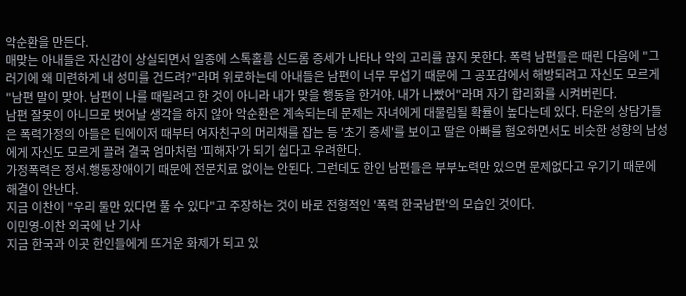악순환을 만든다.
매맞는 아내들은 자신감이 상실되면서 일종에 스톡홀름 신드롬 증세가 나타나 악의 고리를 끊지 못한다. 폭력 남편들은 때린 다음에 "그러기에 왜 미련하게 내 성미를 건드려?"라며 위로하는데 아내들은 남편이 너무 무섭기 때문에 그 공포감에서 해방되려고 자신도 모르게 "남편 말이 맞아. 남편이 나를 때릴려고 한 것이 아니라 내가 맞을 행동을 한거야. 내가 나빴어"라며 자기 합리화를 시켜버린다.
남편 잘못이 아니므로 벗어날 생각을 하지 않아 악순환은 계속되는데 문제는 자녀에게 대물림될 확률이 높다는데 있다. 타운의 상담가들은 폭력가정의 아들은 틴에이저 때부터 여자친구의 머리채를 잡는 등 '초기 증세'를 보이고 딸은 아빠를 혐오하면서도 비슷한 성향의 남성에게 자신도 모르게 끌려 결국 엄마처럼 '피해자'가 되기 쉽다고 우려한다.
가정폭력은 정서.행동장애이기 때문에 전문치료 없이는 안된다. 그런데도 한인 남편들은 부부노력만 있으면 문제없다고 우기기 때문에 해결이 안난다.
지금 이찬이 "우리 둘만 있다면 풀 수 있다"고 주장하는 것이 바로 전형적인 '폭력 한국남편'의 모습인 것이다.
이민영-이찬 외국에 난 기사
지금 한국과 이곳 한인들에게 뜨거운 화제가 되고 있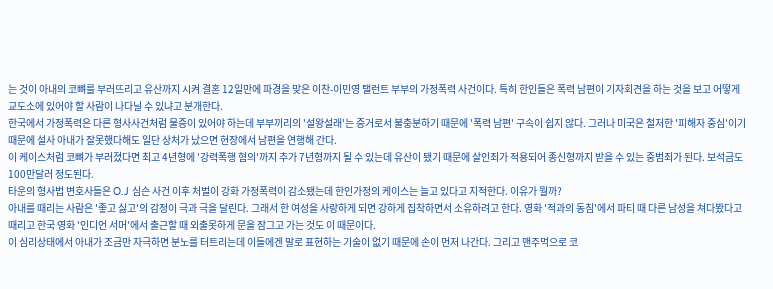는 것이 아내의 코뼈를 부러뜨리고 유산까지 시켜 결혼 12일만에 파경을 맞은 이찬-이민영 탤런트 부부의 가정폭력 사건이다. 특히 한인들은 폭력 남편이 기자회견을 하는 것을 보고 어떻게 교도소에 있어야 할 사람이 나다닐 수 있냐고 분개한다.
한국에서 가정폭력은 다른 형사사건처럼 물증이 있어야 하는데 부부끼리의 '설왕설래'는 증거로서 불충분하기 때문에 '폭력 남편' 구속이 쉽지 않다. 그러나 미국은 철저한 '피해자 중심'이기 때문에 설사 아내가 잘못했다해도 일단 상처가 났으면 현장에서 남편을 연행해 간다.
이 케이스처럼 코뼈가 부러졌다면 최고 4년형에 '강력폭행 혐의'까지 추가 7년형까지 될 수 있는데 유산이 됐기 때문에 살인죄가 적용되어 종신형까지 받을 수 있는 중범죄가 된다. 보석금도 100만달러 정도된다.
타운의 형사법 변호사들은 O.J 심슨 사건 이후 처벌이 강화 가정폭력이 감소됐는데 한인가정의 케이스는 늘고 있다고 지적한다. 이유가 뭘까?
아내를 때리는 사람은 '좋고 싫고'의 감정이 극과 극을 달린다. 그래서 한 여성을 사랑하게 되면 강하게 집착하면서 소유하려고 한다. 영화 '적과의 동침'에서 파티 때 다른 남성을 쳐다봤다고 때리고 한국 영화 '인디언 서머'에서 출근할 때 외출못하게 문을 잠그고 가는 것도 이 때문이다.
이 심리상태에서 아내가 조금만 자극하면 분노를 터트리는데 이들에겐 말로 표현하는 기술이 없기 때문에 손이 먼저 나간다. 그리고 맨주먹으로 코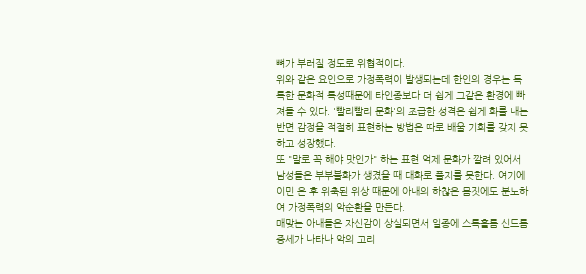뼈가 부러질 정도로 위협적이다.
위와 같은 요인으로 가정폭력이 발생되는데 한인의 경우는 독특한 문화적 특성때문에 타인종보다 더 쉽게 그같은 환경에 빠져들 수 있다. '빨리빨리 문화'의 조급한 성격은 쉽게 화를 내는 반면 감정을 적절히 표현하는 방법은 따로 배울 기회를 갖지 못하고 성장했다.
또 "말로 꼭 해야 맛인가" 하는 표현 억제 문화가 깔려 있어서 남성들은 부부불화가 생겼을 때 대화로 풀지를 못한다. 여기에 이민 온 후 위축된 위상 때문에 아내의 하찮은 몸짓에도 분노하여 가정폭력의 악순환을 만든다.
매맞는 아내들은 자신감이 상실되면서 일종에 스톡홀름 신드롬 증세가 나타나 악의 고리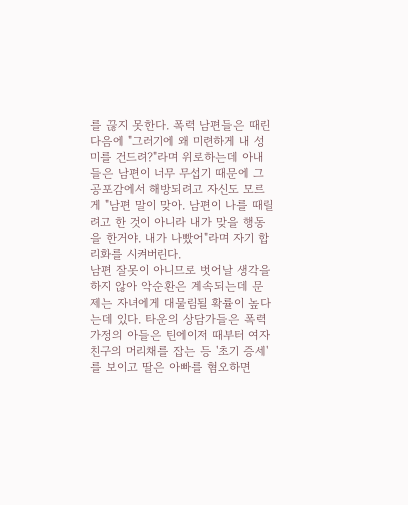를 끊지 못한다. 폭력 남편들은 때린 다음에 "그러기에 왜 미련하게 내 성미를 건드려?"라며 위로하는데 아내들은 남편이 너무 무섭기 때문에 그 공포감에서 해방되려고 자신도 모르게 "남편 말이 맞아. 남편이 나를 때릴려고 한 것이 아니라 내가 맞을 행동을 한거야. 내가 나빴어"라며 자기 합리화를 시켜버린다.
남편 잘못이 아니므로 벗어날 생각을 하지 않아 악순환은 계속되는데 문제는 자녀에게 대물림될 확률이 높다는데 있다. 타운의 상담가들은 폭력가정의 아들은 틴에이저 때부터 여자친구의 머리채를 잡는 등 '초기 증세'를 보이고 딸은 아빠를 혐오하면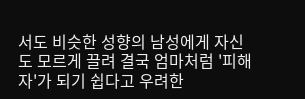서도 비슷한 성향의 남성에게 자신도 모르게 끌려 결국 엄마처럼 '피해자'가 되기 쉽다고 우려한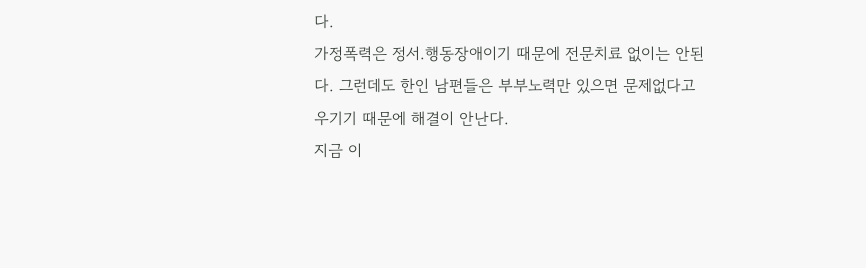다.
가정폭력은 정서.행동장애이기 때문에 전문치료 없이는 안된다. 그런데도 한인 남편들은 부부노력만 있으면 문제없다고 우기기 때문에 해결이 안난다.
지금 이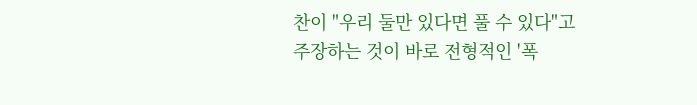찬이 "우리 둘만 있다면 풀 수 있다"고 주장하는 것이 바로 전형적인 '폭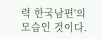력 한국남편'의 모습인 것이다.